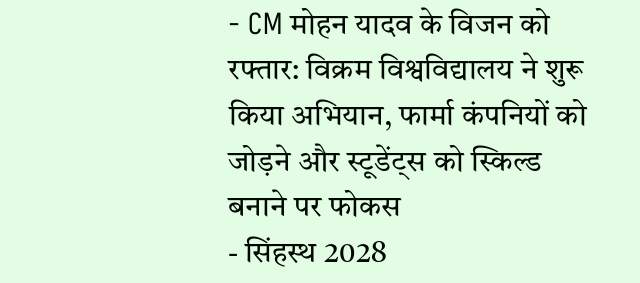- CM मोहन यादव के विजन को रफ्तार: विक्रम विश्वविद्यालय ने शुरू किया अभियान, फार्मा कंपनियों को जोड़ने और स्टूडेंट्स को स्किल्ड बनाने पर फोकस
- सिंहस्थ 2028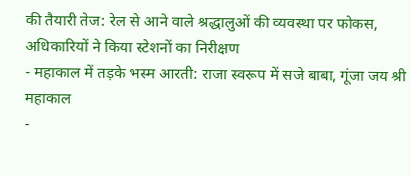की तैयारी तेज: रेल से आने वाले श्रद्धालुओं की व्यवस्था पर फोकस, अधिकारियों ने किया स्टेशनों का निरीक्षण
- महाकाल में तड़के भस्म आरती: राजा स्वरूप में सजे बाबा, गूंजा जय श्री महाकाल
-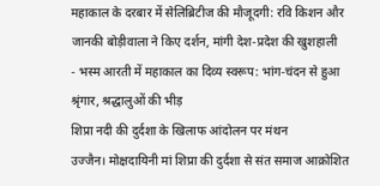महाकाल के दरबार में सेलिब्रिटीज की मौजूदगी: रवि किशन और जानकी बोड़ीवाला ने किए दर्शन, मांगी देश-प्रदेश की खुशहाली
- भस्म आरती में महाकाल का दिव्य स्वरूप: भांग-चंदन से हुआ श्रृंगार, श्रद्धालुओं की भीड़
शिप्रा नदी की दुर्दशा के खिलाफ आंदोलन पर मंथन
उज्जैन। मोक्षदायिनी मां शिप्रा की दुर्दशा से संत समाज आक्रोशित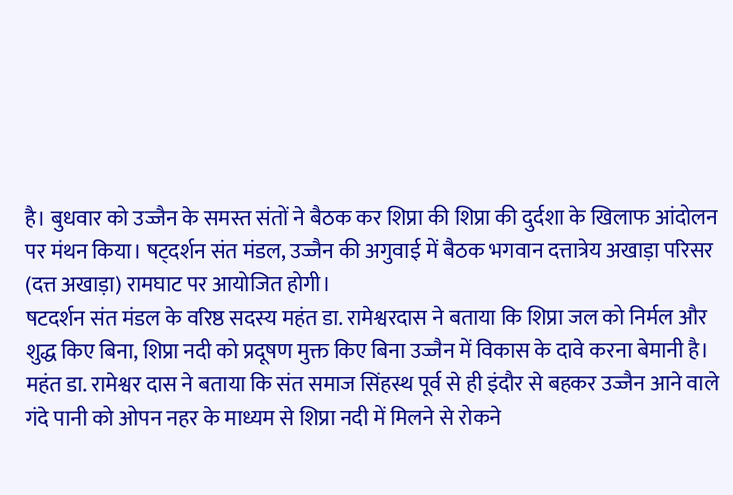है। बुधवार को उज्जैन के समस्त संतों ने बैठक कर शिप्रा की शिप्रा की दुर्दशा के खिलाफ आंदोलन पर मंथन किया। षट्दर्शन संत मंडल, उज्जैन की अगुवाई में बैठक भगवान दत्तात्रेय अखाड़ा परिसर (दत्त अखाड़ा) रामघाट पर आयोजित होगी।
षटदर्शन संत मंडल के वरिष्ठ सदस्य महंत डा. रामेश्वरदास ने बताया कि शिप्रा जल को निर्मल और शुद्ध किए बिना, शिप्रा नदी को प्रदूषण मुक्त किए बिना उज्जैन में विकास के दावे करना बेमानी है। महंत डा. रामेश्वर दास ने बताया कि संत समाज सिंहस्थ पूर्व से ही इंदौर से बहकर उज्जैन आने वाले गंदे पानी को ओपन नहर के माध्यम से शिप्रा नदी में मिलने से रोकने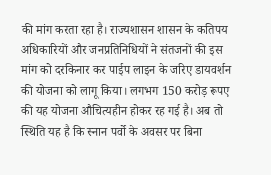की मांग करता रहा है। राज्यशासन शासन के कतिपय अधिकारियों और जनप्रतिनिधियों ने संतजनों की इस मांग को दरकिनार कर पाईप लाइन के जरिए डायवर्शन की योजना को लागू किया। लगभग 150 करोड़ रूपए की यह योजना औचित्यहीन होकर रह गई है। अब तो स्थिति यह है कि स्नान पर्वो के अवसर पर बिना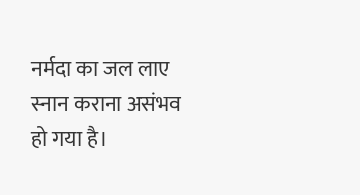नर्मदा का जल लाए स्नान कराना असंभव हो गया है।